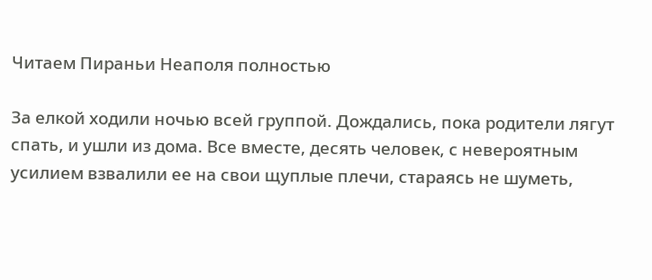Читаем Пираньи Неаполя полностью

За елкой ходили ночью всей группой. Дождались, пока родители лягут спать, и ушли из дома. Все вместе, десять человек, с невероятным усилием взвалили ее на свои щуплые плечи, стараясь не шуметь,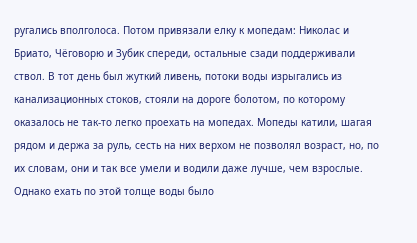ругались вполголоса. Потом привязали елку к мопедам: Николас и Бриато, Чёговорю и Зубик спереди, остальные сзади поддерживали ствол. В тот день был жуткий ливень, потоки воды изрыгались из канализационных стоков, стояли на дороге болотом, по которому оказалось не так-то легко проехать на мопедах. Мопеды катили, шагая рядом и держа за руль, сесть на них верхом не позволял возраст, но, по их словам, они и так все умели и водили даже лучше, чем взрослые. Однако ехать по этой толще воды было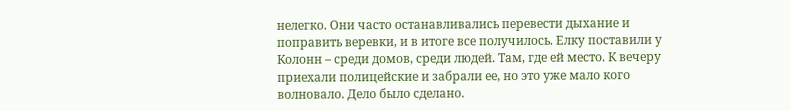нелегко. Они часто останавливались перевести дыхание и поправить веревки, и в итоге все получилось. Елку поставили у Колонн – среди домов, среди людей. Там, где ей место. К вечеру приехали полицейские и забрали ее, но это уже мало кого волновало. Дело было сделано.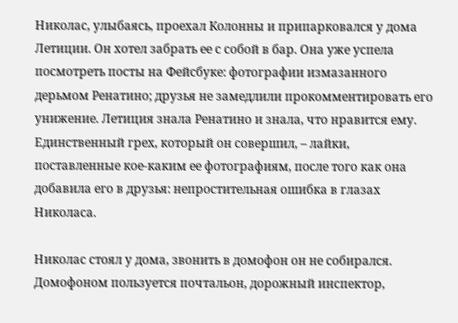Николас, улыбаясь, проехал Колонны и припарковался у дома Летиции. Он хотел забрать ее с собой в бар. Она уже успела посмотреть посты на Фейсбуке: фотографии измазанного дерьмом Ренатино; друзья не замедлили прокомментировать его унижение. Летиция знала Ренатино и знала, что нравится ему. Единственный грех, который он совершил, – лайки, поставленные кое-каким ее фотографиям, после того как она добавила его в друзья: непростительная ошибка в глазах Николаса.

Николас стоял у дома, звонить в домофон он не собирался. Домофоном пользуется почтальон, дорожный инспектор,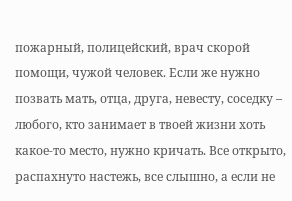пожарный, полицейский, врач скорой помощи, чужой человек. Если же нужно позвать мать, отца, друга, невесту, соседку – любого, кто занимает в твоей жизни хоть какое-то место, нужно кричать. Все открыто, распахнуто настежь, все слышно, а если не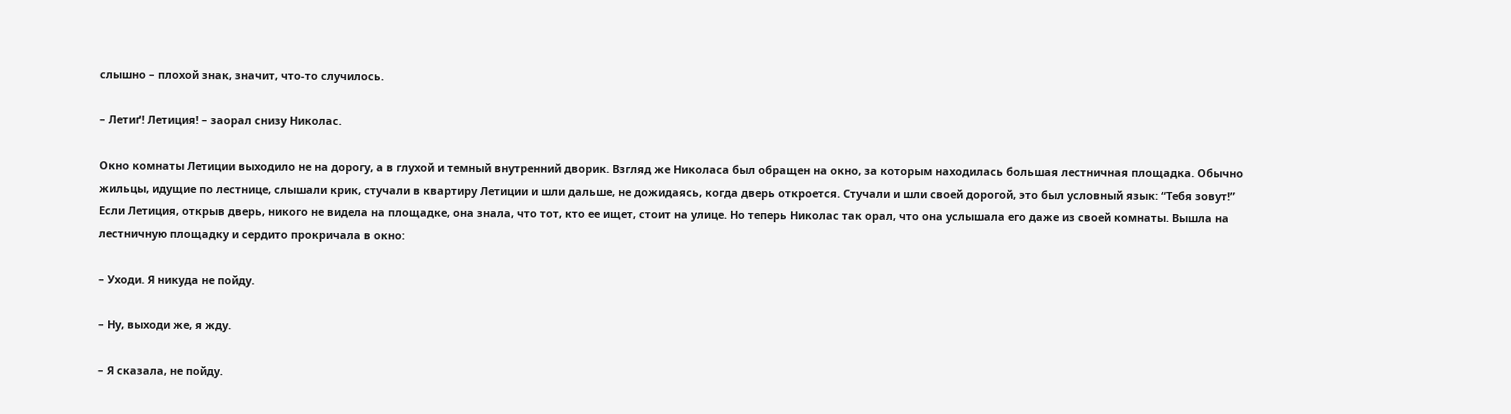слышно – плохой знак, значит, что-то случилось.

– Летиґ! Летиция! – заорал снизу Николас.

Окно комнаты Летиции выходило не на дорогу, а в глухой и темный внутренний дворик. Взгляд же Николаса был обращен на окно, за которым находилась большая лестничная площадка. Обычно жильцы, идущие по лестнице, слышали крик, стучали в квартиру Летиции и шли дальше, не дожидаясь, когда дверь откроется. Стучали и шли своей дорогой, это был условный язык: “Тебя зовут!” Если Летиция, открыв дверь, никого не видела на площадке, она знала, что тот, кто ее ищет, стоит на улице. Но теперь Николас так орал, что она услышала его даже из своей комнаты. Вышла на лестничную площадку и сердито прокричала в окно:

– Уходи. Я никуда не пойду.

– Ну, выходи же, я жду.

– Я сказала, не пойду.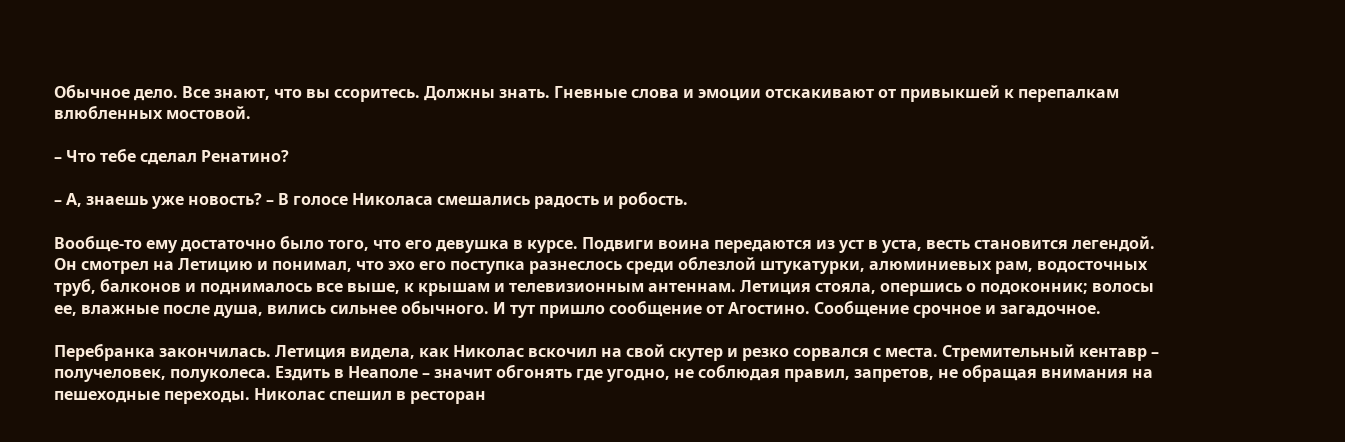Обычное дело. Все знают, что вы ссоритесь. Должны знать. Гневные слова и эмоции отскакивают от привыкшей к перепалкам влюбленных мостовой.

– Что тебе сделал Ренатино?

– А, знаешь уже новость? – В голосе Николаса смешались радость и робость.

Вообще-то ему достаточно было того, что его девушка в курсе. Подвиги воина передаются из уст в уста, весть становится легендой. Он смотрел на Летицию и понимал, что эхо его поступка разнеслось среди облезлой штукатурки, алюминиевых рам, водосточных труб, балконов и поднималось все выше, к крышам и телевизионным антеннам. Летиция стояла, опершись о подоконник; волосы ее, влажные после душа, вились сильнее обычного. И тут пришло сообщение от Агостино. Сообщение срочное и загадочное.

Перебранка закончилась. Летиция видела, как Николас вскочил на свой скутер и резко сорвался с места. Стремительный кентавр – получеловек, полуколеса. Ездить в Неаполе – значит обгонять где угодно, не соблюдая правил, запретов, не обращая внимания на пешеходные переходы. Николас спешил в ресторан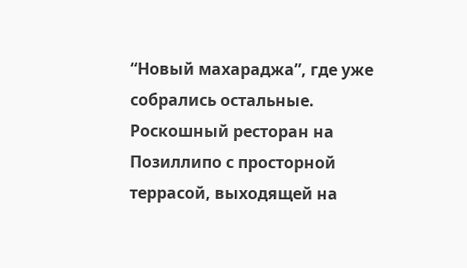“Новый махараджа”, где уже собрались остальные. Роскошный ресторан на Позиллипо с просторной террасой, выходящей на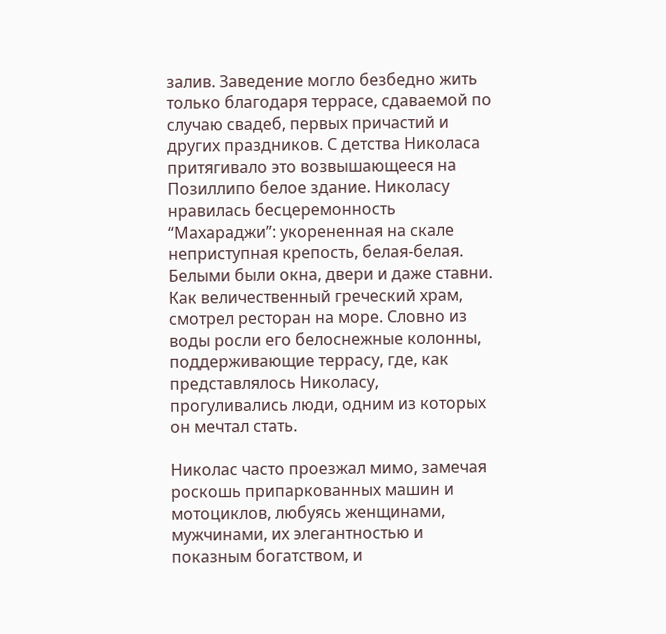залив. Заведение могло безбедно жить только благодаря террасе, сдаваемой по случаю свадеб, первых причастий и других праздников. С детства Николаса притягивало это возвышающееся на Позиллипо белое здание. Николасу нравилась бесцеремонность “Махараджи”: укорененная на скале неприступная крепость, белая-белая. Белыми были окна, двери и даже ставни. Как величественный греческий храм, смотрел ресторан на море. Словно из воды росли его белоснежные колонны, поддерживающие террасу, где, как представлялось Николасу, прогуливались люди, одним из которых он мечтал стать.

Николас часто проезжал мимо, замечая роскошь припаркованных машин и мотоциклов, любуясь женщинами, мужчинами, их элегантностью и показным богатством, и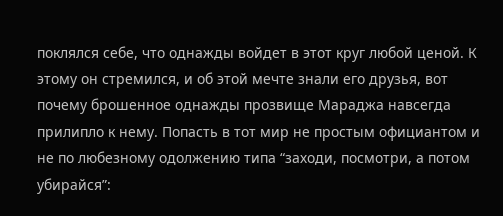поклялся себе, что однажды войдет в этот круг любой ценой. К этому он стремился, и об этой мечте знали его друзья, вот почему брошенное однажды прозвище Мараджа навсегда прилипло к нему. Попасть в тот мир не простым официантом и не по любезному одолжению типа “заходи, посмотри, а потом убирайся”: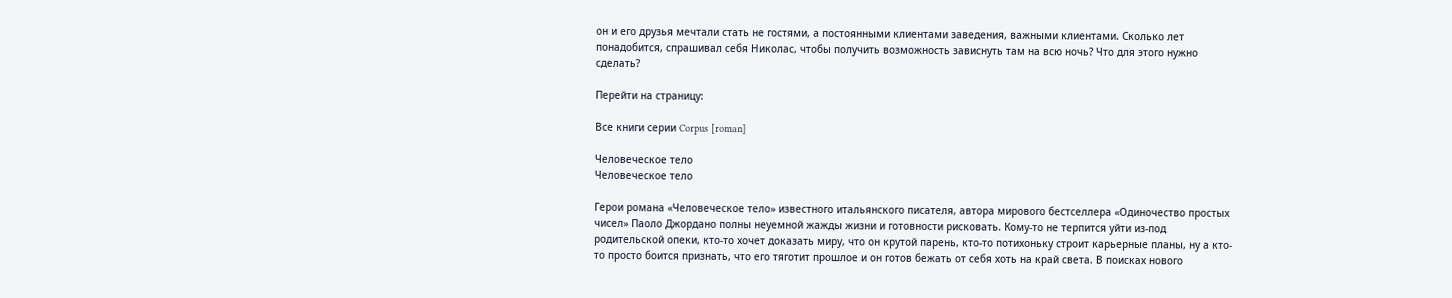он и его друзья мечтали стать не гостями, а постоянными клиентами заведения, важными клиентами. Сколько лет понадобится, спрашивал себя Николас, чтобы получить возможность зависнуть там на всю ночь? Что для этого нужно сделать?

Перейти на страницу:

Все книги серии Corpus [roman]

Человеческое тело
Человеческое тело

Герои романа «Человеческое тело» известного итальянского писателя, автора мирового бестселлера «Одиночество простых чисел» Паоло Джордано полны неуемной жажды жизни и готовности рисковать. Кому-то не терпится уйти из-под родительской опеки, кто-то хочет доказать миру, что он крутой парень, кто-то потихоньку строит карьерные планы, ну а кто-то просто боится признать, что его тяготит прошлое и он готов бежать от себя хоть на край света. В поисках нового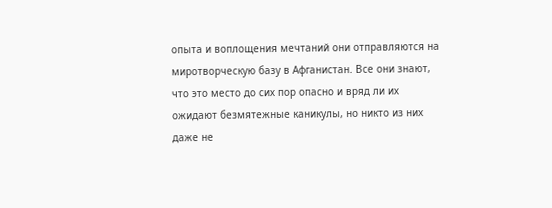опыта и воплощения мечтаний они отправляются на миротворческую базу в Афганистан. Все они знают, что это место до сих пор опасно и вряд ли их ожидают безмятежные каникулы, но никто из них даже не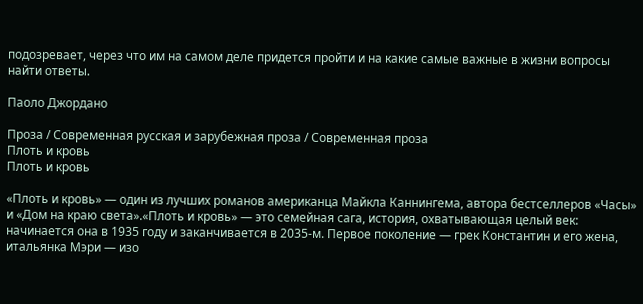подозревает, через что им на самом деле придется пройти и на какие самые важные в жизни вопросы найти ответы.

Паоло Джордано

Проза / Современная русская и зарубежная проза / Современная проза
Плоть и кровь
Плоть и кровь

«Плоть и кровь» — один из лучших романов американца Майкла Каннингема, автора бестселлеров «Часы» и «Дом на краю света».«Плоть и кровь» — это семейная сага, история, охватывающая целый век: начинается она в 1935 году и заканчивается в 2035-м. Первое поколение — грек Константин и его жена, итальянка Мэри — изо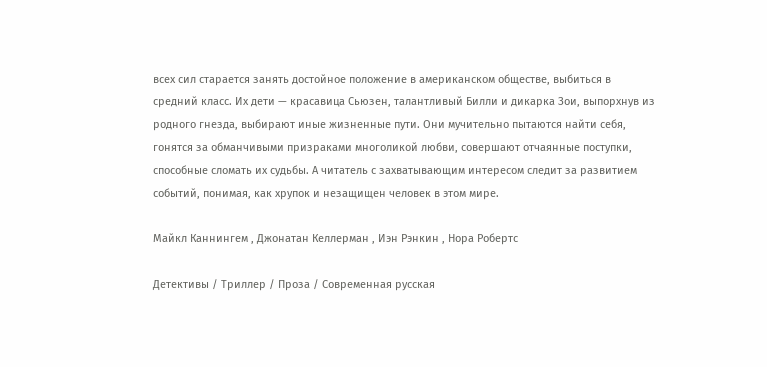всех сил старается занять достойное положение в американском обществе, выбиться в средний класс. Их дети — красавица Сьюзен, талантливый Билли и дикарка Зои, выпорхнув из родного гнезда, выбирают иные жизненные пути. Они мучительно пытаются найти себя, гонятся за обманчивыми призраками многоликой любви, совершают отчаянные поступки, способные сломать их судьбы. А читатель с захватывающим интересом следит за развитием событий, понимая, как хрупок и незащищен человек в этом мире.

Майкл Каннингем , Джонатан Келлерман , Иэн Рэнкин , Нора Робертс

Детективы / Триллер / Проза / Современная русская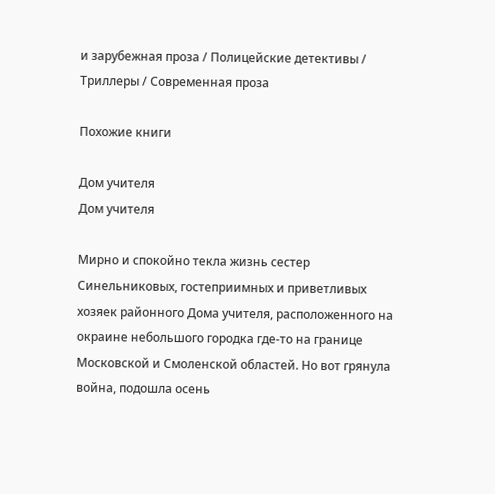и зарубежная проза / Полицейские детективы / Триллеры / Современная проза

Похожие книги

Дом учителя
Дом учителя

Мирно и спокойно текла жизнь сестер Синельниковых, гостеприимных и приветливых хозяек районного Дома учителя, расположенного на окраине небольшого городка где-то на границе Московской и Смоленской областей. Но вот грянула война, подошла осень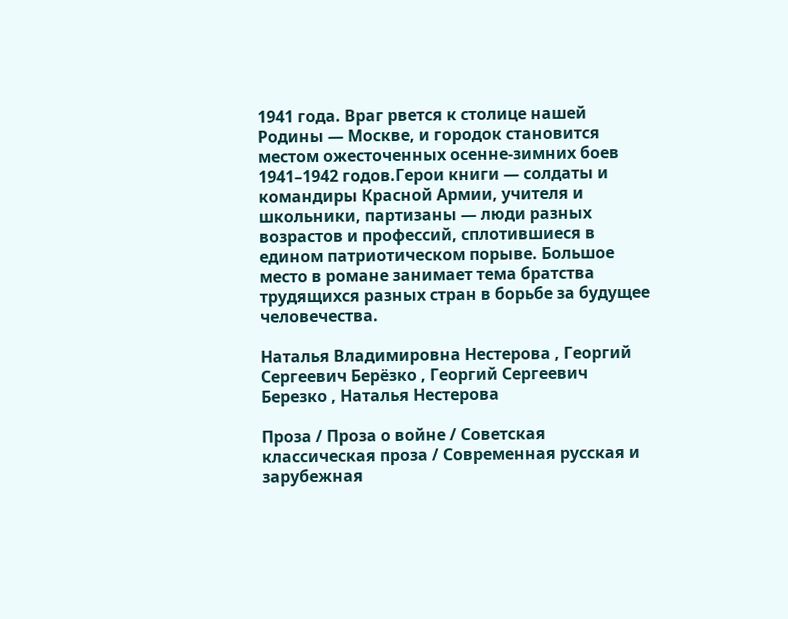1941 года. Враг рвется к столице нашей Родины — Москве, и городок становится местом ожесточенных осенне-зимних боев 1941–1942 годов.Герои книги — солдаты и командиры Красной Армии, учителя и школьники, партизаны — люди разных возрастов и профессий, сплотившиеся в едином патриотическом порыве. Большое место в романе занимает тема братства трудящихся разных стран в борьбе за будущее человечества.

Наталья Владимировна Нестерова , Георгий Сергеевич Берёзко , Георгий Сергеевич Березко , Наталья Нестерова

Проза / Проза о войне / Советская классическая проза / Современная русская и зарубежная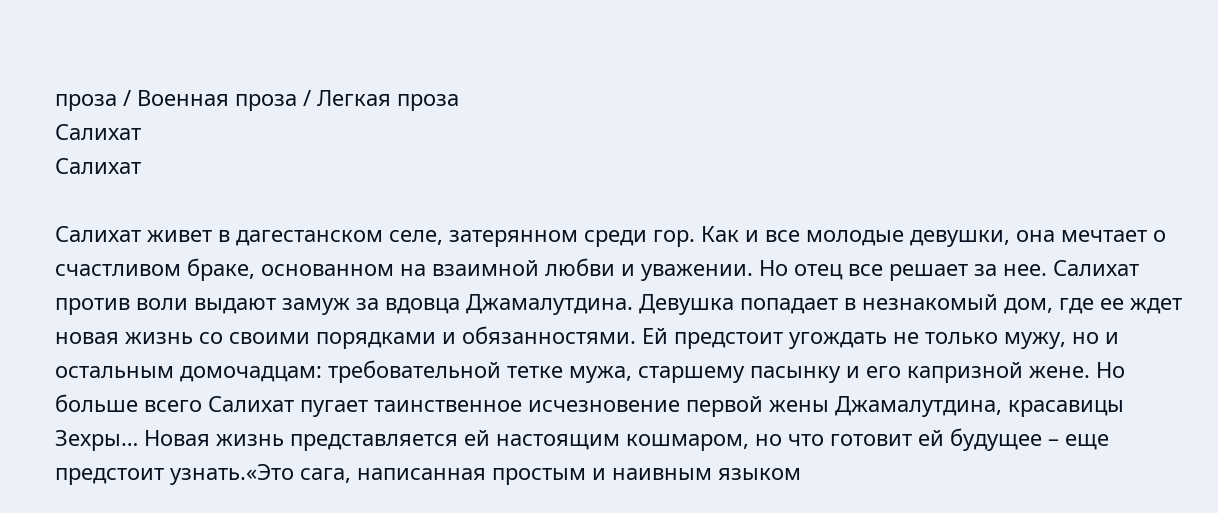проза / Военная проза / Легкая проза
Салихат
Салихат

Салихат живет в дагестанском селе, затерянном среди гор. Как и все молодые девушки, она мечтает о счастливом браке, основанном на взаимной любви и уважении. Но отец все решает за нее. Салихат против воли выдают замуж за вдовца Джамалутдина. Девушка попадает в незнакомый дом, где ее ждет новая жизнь со своими порядками и обязанностями. Ей предстоит угождать не только мужу, но и остальным домочадцам: требовательной тетке мужа, старшему пасынку и его капризной жене. Но больше всего Салихат пугает таинственное исчезновение первой жены Джамалутдина, красавицы Зехры… Новая жизнь представляется ей настоящим кошмаром, но что готовит ей будущее – еще предстоит узнать.«Это сага, написанная простым и наивным языком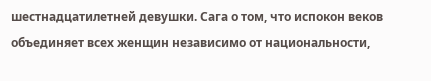шестнадцатилетней девушки. Сага о том, что испокон веков объединяет всех женщин независимо от национальности,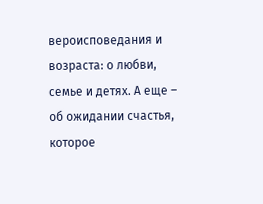вероисповедания и возраста: о любви, семье и детях. А еще – об ожидании счастья, которое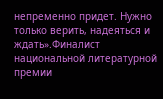непременно придет. Нужно только верить, надеяться и ждать».Финалист национальной литературной премии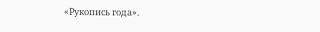«Рукопись года».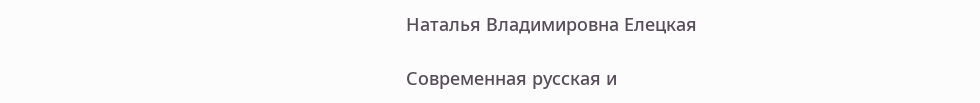Наталья Владимировна Елецкая

Современная русская и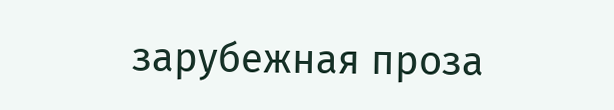зарубежная проза